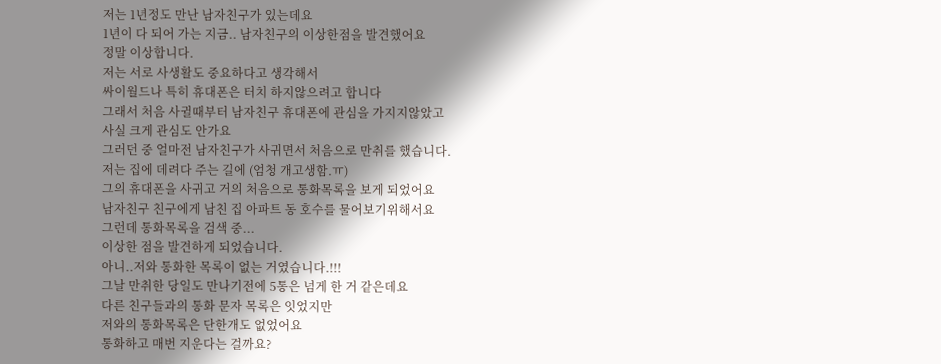저는 1년정도 만난 남자친구가 있는데요
1년이 다 되어 가는 지금.. 남자친구의 이상한점을 발견했어요
정말 이상합니다.
저는 서로 사생활도 중요하다고 생각해서
싸이월드나 특히 휴대폰은 터치 하지않으려고 합니다
그래서 처음 사귈때부터 남자친구 휴대폰에 관심을 가지지않았고
사실 크게 관심도 안가요
그러던 중 얼마전 남자친구가 사귀면서 처음으로 만취를 했습니다.
저는 집에 데려다 주는 길에 (엄청 개고생함.ㅠ)
그의 휴대폰을 사귀고 거의 처음으로 통화목록을 보게 되었어요
남자친구 친구에게 남친 집 아파트 동 호수를 물어보기위해서요
그런데 통화목록을 검색 중...
이상한 점을 발견하게 되었습니다.
아니..저와 통화한 목록이 없는 거였습니다.!!!
그날 만취한 당일도 만나기전에 5통은 넘게 한 거 같은데요
다른 친구들과의 통화 문자 목록은 잇었지만
저와의 통화목록은 단한개도 없었어요
통화하고 매번 지운다는 걸까요?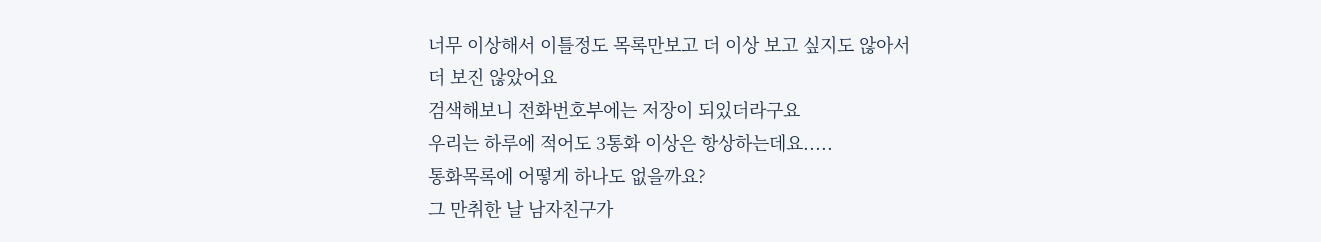너무 이상해서 이틀정도 목록만보고 더 이상 보고 싶지도 않아서
더 보진 않았어요
검색해보니 전화번호부에는 저장이 되있더라구요
우리는 하루에 적어도 3통화 이상은 항상하는데요.....
통화목록에 어떻게 하나도 없을까요?
그 만취한 날 남자친구가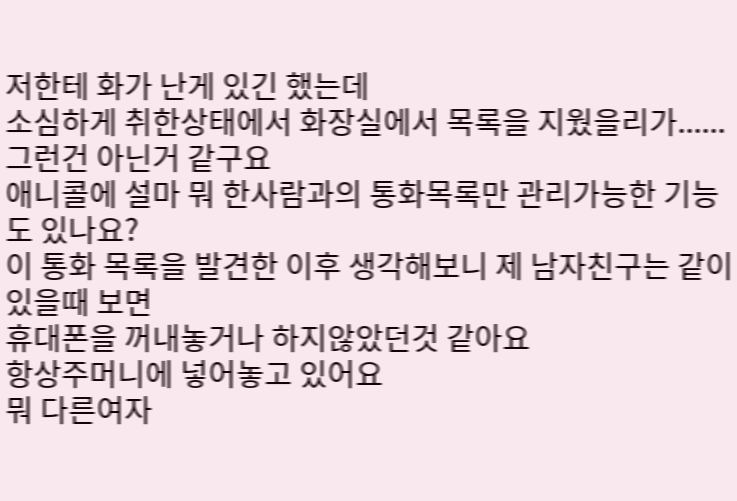저한테 화가 난게 있긴 했는데
소심하게 취한상태에서 화장실에서 목록을 지웠을리가......
그런건 아닌거 같구요
애니콜에 설마 뭐 한사람과의 통화목록만 관리가능한 기능도 있나요?
이 통화 목록을 발견한 이후 생각해보니 제 남자친구는 같이 있을때 보면
휴대폰을 꺼내놓거나 하지않았던것 같아요
항상주머니에 넣어놓고 있어요
뭐 다른여자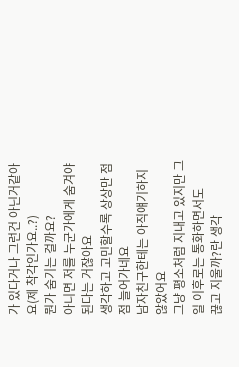가 있다거나 그런건 아닌거같아요(제 착각인가요..?)
뭔가 숨기는 걸까요?
아니면 저를 누군가에게 숨겨야 된다는 거잖아요
생각하고 고민할수록 상상만 점점 늘어가네요
남자친구한테는 아직얘기하지 않았어요
그냥 평소처럼 지내고 있지만 그일 이후로는 통화하면서도
끊고 지울까?란 생각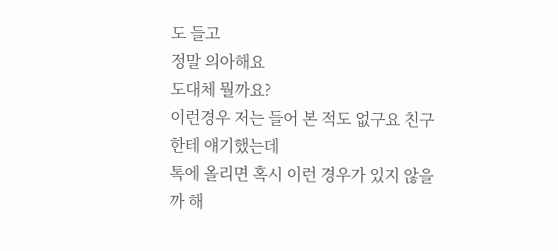도 들고
정말 의아해요
도대체 뭘까요?
이런경우 저는 들어 본 적도 없구요 친구한테 얘기했는데
톡에 올리면 혹시 이런 경우가 있지 않을까 해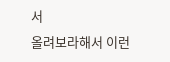서
올려보라해서 이런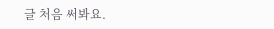글 처음 써봐요.